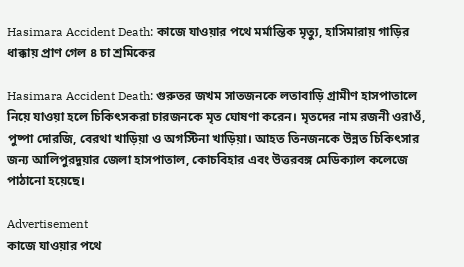Hasimara Accident Death: কাজে যাওয়ার পথে মর্মান্তিক মৃত্যু, হাসিমারায় গাড়ির ধাক্কায় প্রাণ গেল ৪ চা শ্রমিকের

Hasimara Accident Death: গুরুতর জখম সাতজনকে লতাবাড়ি গ্রামীণ হাসপাতালে নিয়ে যাওয়া হলে চিকিৎসকরা চারজনকে মৃত ঘোষণা করেন। মৃতদের নাম রজনী ওরাওঁ, পুষ্পা দোরজি, বেরথা খাড়িয়া ও অগস্টিনা খাড়িয়া। আহত তিনজনকে উন্নত চিকিৎসার জন্য আলিপুরদুয়ার জেলা হাসপাতাল, কোচবিহার এবং উত্তরবঙ্গ মেডিক্যাল কলেজে পাঠানো হয়েছে।

Advertisement
কাজে যাওয়ার পথে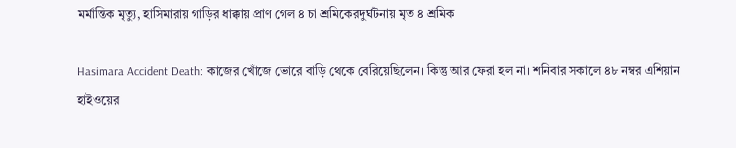মর্মান্তিক মৃত্যু, হাসিমারায় গাড়ির ধাক্কায় প্রাণ গেল ৪ চা শ্রমিকেরদুর্ঘটনায় মৃত ৪ শ্রমিক

Hasimara Accident Death: কাজের খোঁজে ভোরে বাড়ি থেকে বেরিয়েছিলেন। কিন্তু আর ফেরা হল না। শনিবার সকালে ৪৮ নম্বর এশিয়ান হাইওয়ের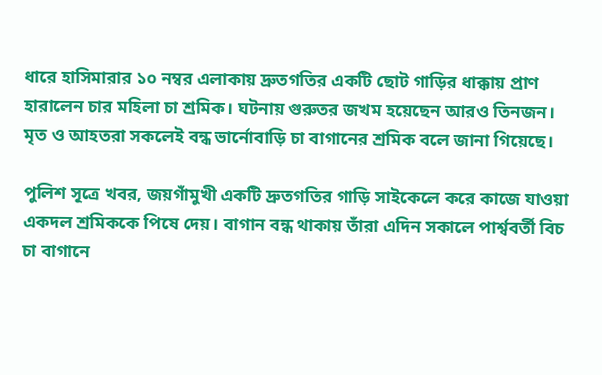ধারে হাসিমারার ১০ নম্বর এলাকায় দ্রুতগতির একটি ছোট গাড়ির ধাক্কায় প্রাণ হারালেন চার মহিলা চা শ্রমিক। ঘটনায় গুরুতর জখম হয়েছেন আরও তিনজন। মৃত ও আহতরা সকলেই বন্ধ ভার্নোবাড়ি চা বাগানের শ্রমিক বলে জানা গিয়েছে।

পুলিশ সূত্রে খবর, জয়গাঁমুখী একটি দ্রুতগতির গাড়ি সাইকেলে করে কাজে যাওয়া একদল শ্রমিককে পিষে দেয়। বাগান বন্ধ থাকায় তাঁরা এদিন সকালে পার্শ্ববর্তী বিচ চা বাগানে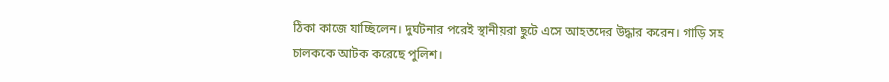ঠিকা কাজে যাচ্ছিলেন। দুর্ঘটনার পরেই স্থানীয়রা ছুটে এসে আহতদের উদ্ধার করেন। গাড়ি সহ চালককে আটক করেছে পুলিশ।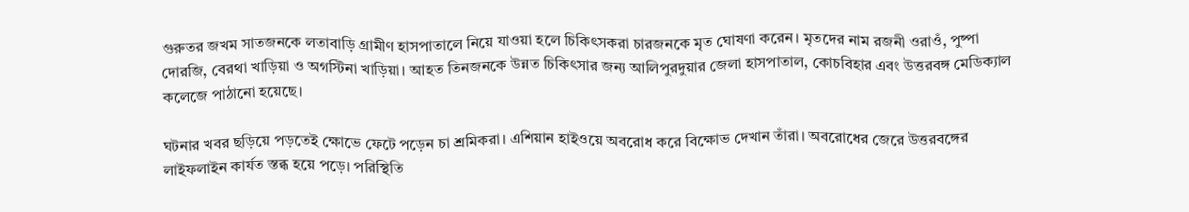গুরুতর জখম সাতজনকে লতাবাড়ি গ্রামীণ হাসপাতালে নিয়ে যাওয়া হলে চিকিৎসকরা চারজনকে মৃত ঘোষণা করেন। মৃতদের নাম রজনী ওরাওঁ, পুষ্পা দোরজি, বেরথা খাড়িয়া ও অগস্টিনা খাড়িয়া। আহত তিনজনকে উন্নত চিকিৎসার জন্য আলিপুরদুয়ার জেলা হাসপাতাল, কোচবিহার এবং উত্তরবঙ্গ মেডিক্যাল কলেজে পাঠানো হয়েছে।

ঘটনার খবর ছড়িয়ে পড়তেই ক্ষোভে ফেটে পড়েন চা শ্রমিকরা। এশিয়ান হাইওয়ে অবরোধ করে বিক্ষোভ দেখান তাঁরা। অবরোধের জেরে উত্তরবঙ্গের লাইফলাইন কার্যত স্তব্ধ হয়ে পড়ে। পরিস্থিতি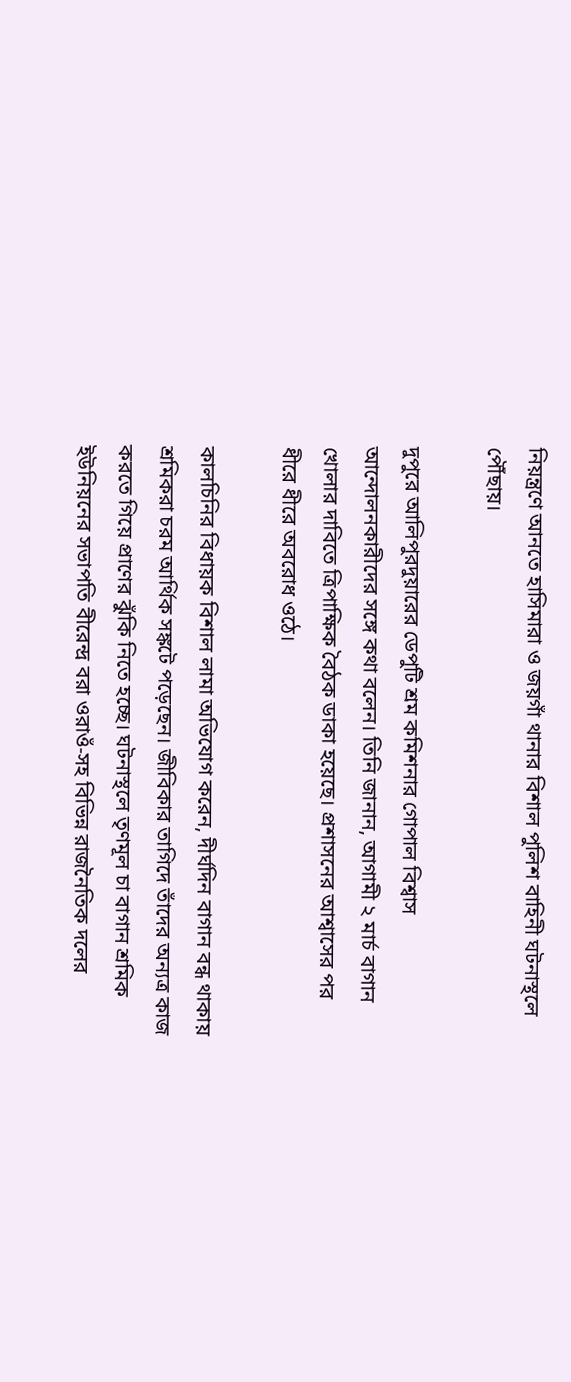নিয়ন্ত্রণে আনতে হাসিমারা ও জয়গাঁ থানার বিশাল পুলিশ বাহিনী ঘটনাস্থলে পৌঁছায়।

দুপুরে আলিপুরদুয়ারের ডেপুটি শ্রম কমিশনার গোপাল বিশ্বাস আন্দোলনকারীদের সঙ্গে কথা বলেন। তিনি জানান, আগামী ২ মার্চ বাগান খোলার দাবিতে ত্রিপাক্ষিক বৈঠক ডাকা হয়েছে। প্রশাসনের আশ্বাসের পর ধীরে ধীরে অবরোধ ওঠে।

কালচিনির বিধায়ক বিশাল লামা অভিযোগ করেন, দীর্ঘদিন বাগান বন্ধ থাকায় শ্রমিকরা চরম আর্থিক সঙ্কটে পড়েছেন। জীবিকার তাগিদে তাঁদের অন্যত্র কাজ করতে গিয়ে প্রাণের ঝুঁকি নিতে হচ্ছে। ঘটনাস্থলে তৃণমূল চা বাগান শ্রমিক ইউনিয়নের সভাপতি বীরেন্দ্র বরা ওরাওঁ-সহ বিভিন্ন রাজনৈতিক দলের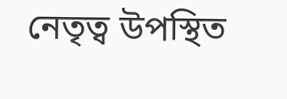নেতৃত্ব উপস্থিত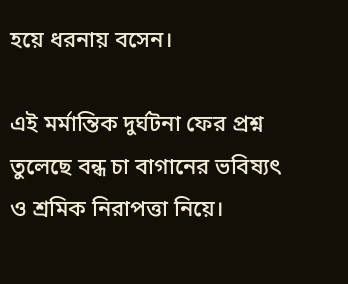হয়ে ধরনায় বসেন।

এই মর্মান্তিক দুর্ঘটনা ফের প্রশ্ন তুলেছে বন্ধ চা বাগানের ভবিষ্যৎ ও শ্রমিক নিরাপত্তা নিয়ে।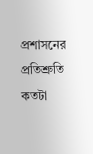প্রশাসনের প্রতিশ্রুতি কতটা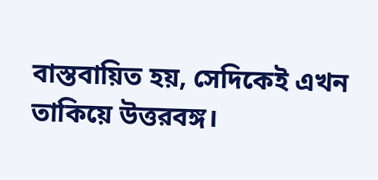বাস্তবায়িত হয়, সেদিকেই এখন তাকিয়ে উত্তরবঙ্গ।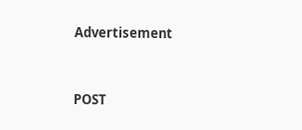Advertisement



POST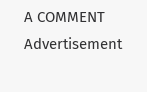A COMMENT
Advertisement